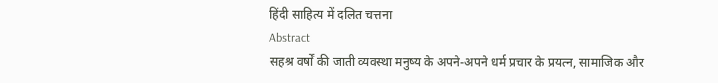हिंदी साहित्य में दलित चत्तना
Abstract
सहश्र वर्षों की जाती व्यवस्था मनुष्य के अपने-अपने धर्म प्रचार के प्रयत्न, सामाजिक और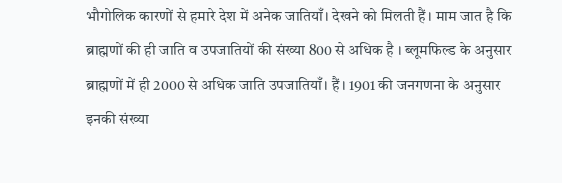भौगोलिक कारणों से हमारे देश में अनेक जातियाँ। देखने को मिलती हैं। माम जात है कि ब्राह्मणों की ही जाति व उपजातियों की संख्या 800 से अधिक है । ब्लूमफिल्ड के अनुसार ब्राह्मणों में ही 2000 से अधिक जाति उपजातियाँ। हैं। 1901 की जनगणना के अनुसार इनकी संख्या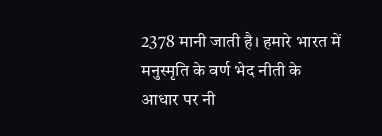2378 मानी जाती है। हमारे भारत में मनुस्मृति के वर्ण भेद नीती के आधार पर नी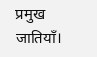प्रमुख जातियाँ।